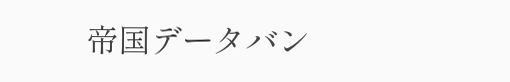帝国データバン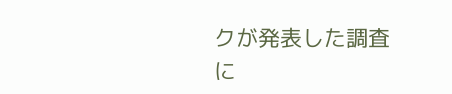クが発表した調査に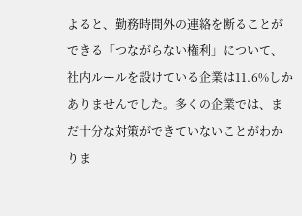よると、勤務時間外の連絡を断ることができる「つながらない権利」について、社内ルールを設けている企業は11.6%しかありませんでした。多くの企業では、まだ十分な対策ができていないことがわかりま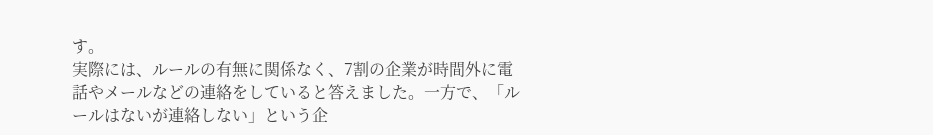す。
実際には、ルールの有無に関係なく、7割の企業が時間外に電話やメールなどの連絡をしていると答えました。一方で、「ルールはないが連絡しない」という企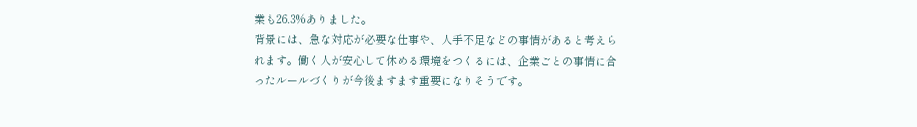業も26.3%ありました。
背景には、急な対応が必要な仕事や、人手不足などの事情があると考えられます。働く人が安心して休める環境をつくるには、企業ごとの事情に合ったルールづくりが今後ますます重要になりそうです。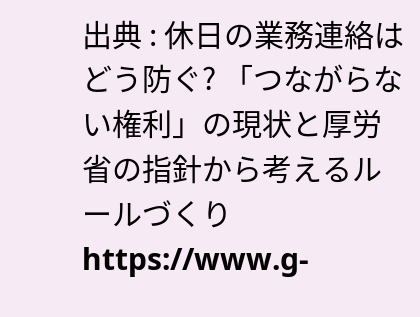出典 : 休日の業務連絡はどう防ぐ? 「つながらない権利」の現状と厚労省の指針から考えるルールづくり https://www.g-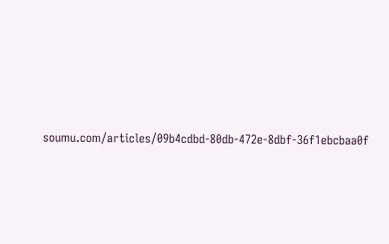soumu.com/articles/09b4cdbd-80db-472e-8dbf-36f1ebcbaa0f